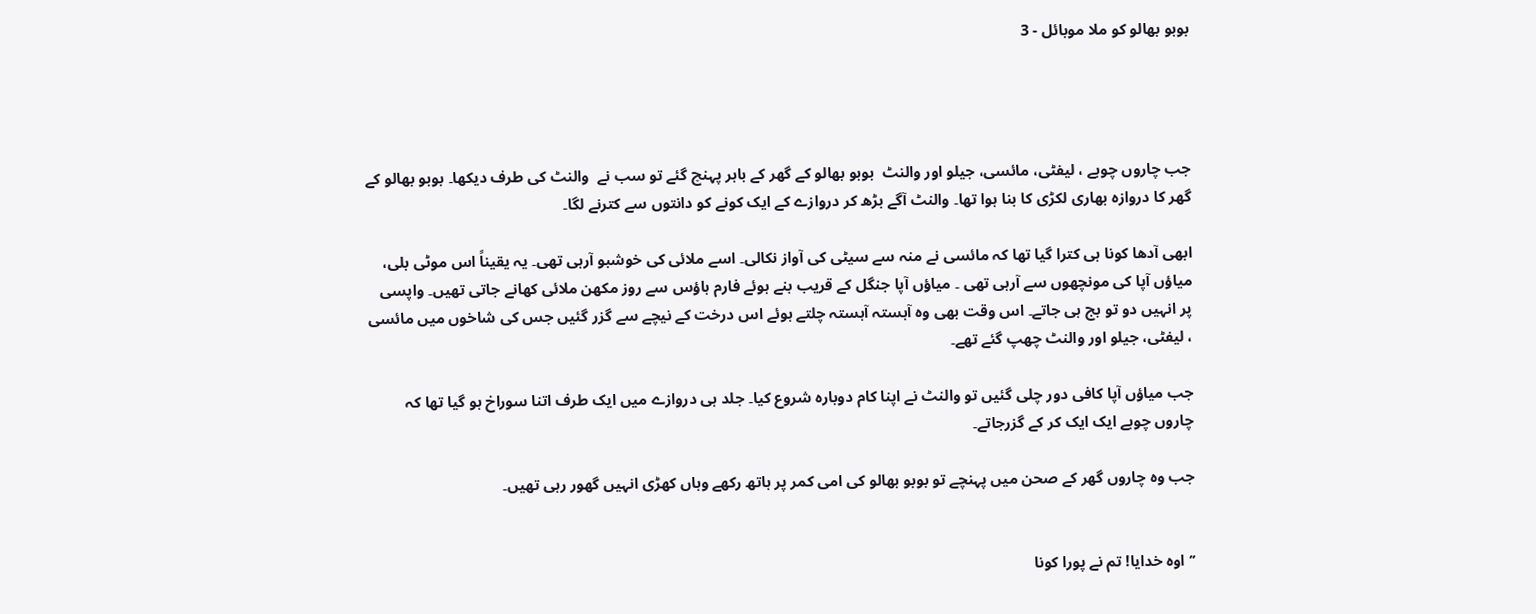بوبو بھالو کو ملا موبائل - 3




جب چاروں چوہے ، لیفٹی، مائسی، جیلو اور والنٹ  بوبو بھالو کے گھر کے باہر پہنچ گئے تو سب نے  والنٹ کی طرف دیکھا۔ بوبو بھالو کے گھر کا دروازہ بھاری لکڑی کا بنا ہوا تھا۔ والنٹ آگے بڑھ کر دروازے کے ایک کونے کو دانتوں سے کترنے لگا۔

ابھی آدھا کونا ہی کترا گیا تھا کہ مائسی نے منہ سے سیٹی کی آواز نکالی۔ اسے ملائی کی خوشبو آرہی تھی۔ یہ یقیناً اس موٹی بلی،  میاؤں آپا کی مونچھوں سے آرہی تھی ۔ میاؤں آپا جنگل کے قریب بنے ہوئے فارم ہاؤس سے روز مکھن ملائی کھانے جاتی تھیں۔ واپسی پر انہیں دو تو بج ہی جاتے۔ اس وقت بھی وہ آہستہ آہستہ چلتے ہوئے اس درخت کے نیچے سے گزر گئیں جس کی شاخوں میں مائسی ، لیفٹی، جیلو اور والنٹ چھپ گئے تھے۔

جب میاؤں آپا کافی دور چلی گئیں تو والنٹ نے اپنا کام دوبارہ شروع کیا۔ جلد ہی دروازے میں ایک طرف اتنا سوراخ ہو گیا تھا کہ چاروں چوہے ایک ایک کر کے گزرجاتے۔

جب وہ چاروں گھر کے صحن میں پہنچے تو بوبو بھالو کی امی کمر پر ہاتھ رکھے وہاں کھڑی انہیں گھور رہی تھیں۔


’’اوہ خدایا! تم نے پورا کونا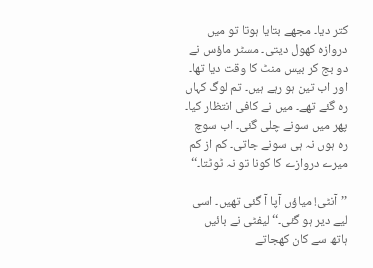کتر دیا۔ مجھے بتایا ہوتا تو میں دروازہ کھول دیتی۔ مسٹر ماؤس نے دو بج کر بیس منٹ کا وقت دیا تھا۔ اور اب تین ہو رہے ہیں۔ تم لوگ کہاں رہ گئے تھے۔ میں نے کافی انتظار کیا۔ پھر میں سونے چلی گئی۔ اب سوچ رہ ہوں نہ ہی سونے جاتی۔ کم از کم میرے دروازے کا کونا تو نہ ٹوٹتا۔‘‘

’’آنٹی! میاؤں آپا آ گئی تھیں۔ اسی لیے دیر ہو گئی۔‘‘ لیفٹی نے بائیں ہاتھ سے کان کھجاتے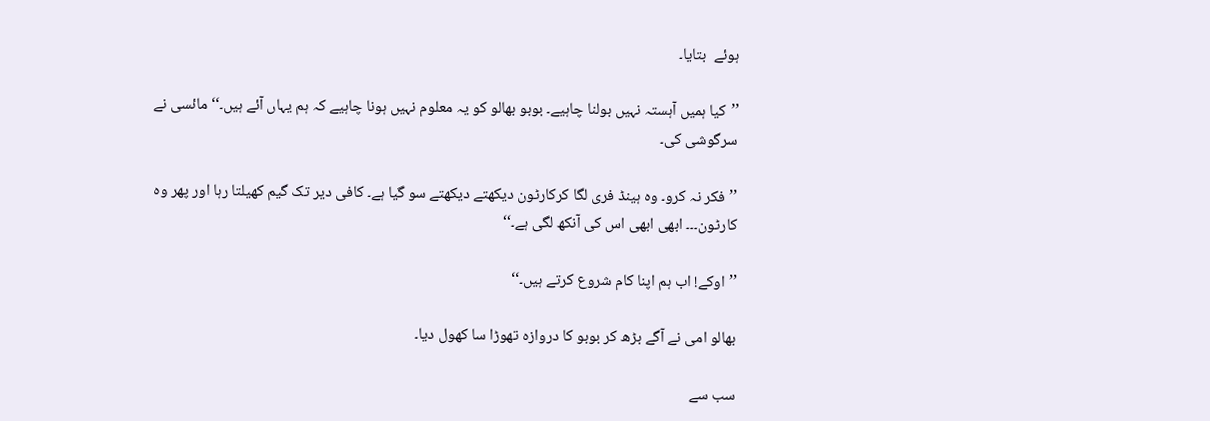ہوئے  بتایا۔

’’کیا ہمیں آہستہ نہیں بولنا چاہیے۔ بوبو بھالو کو یہ معلوم نہیں ہونا چاہیے کہ ہم یہاں آئے ہیں۔‘‘ مائسی نے سرگوشی کی۔

’’فکر نہ کرو۔ وہ ہینڈ فری لگا کرکارٹون دیکھتے دیکھتے سو گیا ہے۔ کافی دیر تک گیم کھیلتا رہا اور پھر وہ کارٹون۔۔۔ ابھی ابھی اس کی آنکھ لگی ہے۔‘‘

’’اوکے! اب ہم اپنا کام شروع کرتے ہیں۔‘‘

بھالو امی نے آگے بڑھ کر بوبو کا دروازہ تھوڑا سا کھول دیا۔

سب سے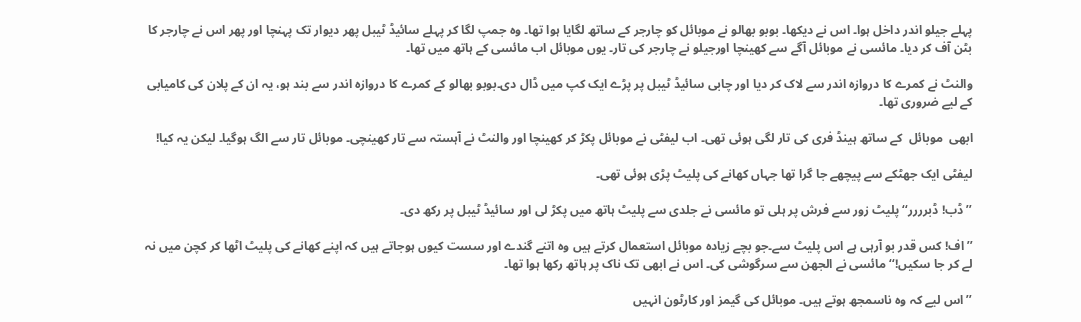پہلے جیلو اندر داخل ہوا۔ اس نے دیکھا۔ بوبو بھالو نے موبائل کو چارجر کے ساتھ لگایا ہوا تھا۔ وہ جمپ لگا کر پہلے سائیڈ ٹیبل پھر دیوار تک پہنچا اور پھر اس نے چارجر کا بٹن آف کر دیا۔ مائسی نے موبائل آگے سے کھینچا اورجیلو نے چارجر کی تار۔ یوں موبائل اب مائسی کے ہاتھ میں تھا۔

والنٹ نے کمرے کا دروازہ اندر سے لاک کر دیا اور چابی سائیڈ ٹیبل پر پڑے ایک کپ میں ڈال دی۔بوبو بھالو کے کمرے کا دروازہ اندر سے بند ہو، یہ ان کے پلان کی کامیابی کے لیے ضروری تھا۔

ابھی  موبائل  کے ساتھ ہینڈ فری کی تار لگی ہوئی تھی۔ اب لیفٹی نے موبائل پکڑ کر کھینچا اور والنٹ نے آہستہ سے تار کھینچی۔ موبائل تار سے الگ ہوگیا۔ لیکن یہ کیا!

لیفٹی ایک جھٹکے سے پیچھے جا گرا تھا جہاں کھانے کی پلیٹ پڑی ہوئی تھی۔

’’ڈب! ڈبرررر‘‘ پلیٹ زور سے فرش پر ہلی تو مائسی نے جلدی سے پلیٹ ہاتھ میں پکڑ لی اور سائیڈ ٹیبل پر رکھ دی۔

’’اف! کس قدر بو آرہی ہے اس پلیٹ سے۔جو بچے زیادہ موبائل استعمال کرتے ہیں وہ اتنے گندے اور سست کیوں ہوجاتے ہیں کہ اپنے کھانے کی پلیٹ اٹھا کر کچن میں نہ لے کر جا سکیں!‘‘ مائسی نے الجھن سے سرگوشی کی۔ اس نے ابھی تک ناک پر ہاتھ رکھا ہوا تھا۔

’’اس لیے کہ وہ ناسمجھ ہوتے ہیں۔ موبائل کی گیمز اور کارٹون انہیں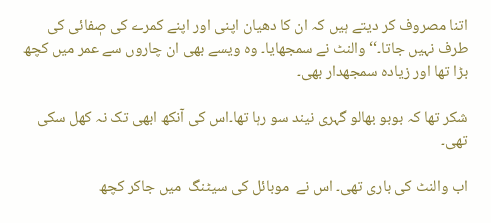اتنا مصروف کر دیتے ہیں کہ ان کا دھیان اپنی اور اپنے کمرے کی صٖفائی کی طرف نہیں جاتا۔‘‘ والنٹ نے سمجھایا۔ وہ ویسے بھی ان چاروں سے عمر میں کچھ بڑا تھا اور زیادہ سمجھدار بھی۔

شکر تھا کہ بوبو بھالو گہری نیند سو رہا تھا۔اس کی آنکھ ابھی تک نہ کھل سکی تھی۔

اب والنٹ کی باری تھی۔ اس نے  موبائل کی سیٹنگ  میں جاکر کچھ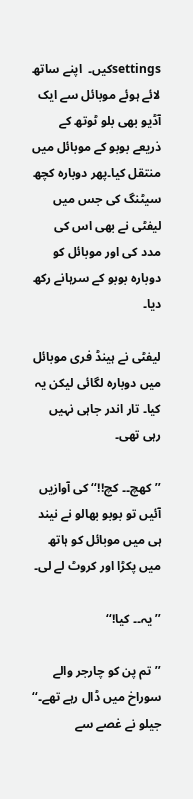settingsکیں۔  اپنے ساتھ لائے ہوئے موبائل سے ایک آڈیو بھی بلو ٹوتھ کے ذریعے بوبو کے موبائل میں منتقل کیا۔پھر دوبارہ کچھ سیٹنگ کی جس میں لیفٹی نے بھی اس کی مدد کی اور موبائل کو دوبارہ بوبو کے سرہانے رکھ دیا۔

لیفٹی نے ہینڈ فری موبائل میں دوبارہ لگائی لیکن یہ کیا۔ تار اندر جاہی نہیں رہی تھی۔

’’کھچ۔۔ کچ!!‘‘ کی آوازیں آئیں تو بوبو بھالو نے نیند ہی میں موبائل کو ہاتھ میں پکڑا اور کروٹ لے لی۔

’’یہ۔۔ کیا!‘‘

’’تم پن کو چارجر والے سوراخ میں ڈال رہے تھے۔‘‘ جیلو نے غصے سے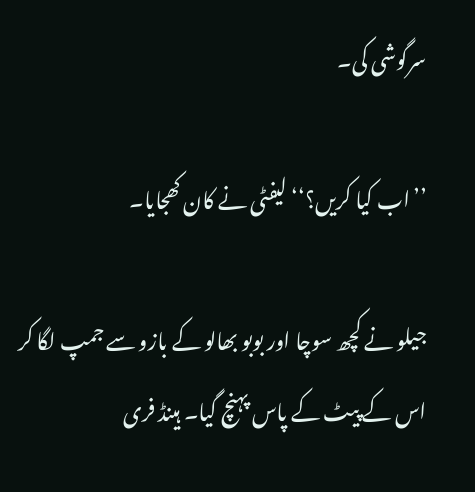سرگوشی کی۔

’’اب کیا کریں؟‘‘ لیفٹی نے کان کھجایا۔

جیلو نے کچھ سوچا اور بوبو بھالو کے بازو سے جمپ لگا کر اس کے پیٹ کے پاس پہنچ گیا۔ ہینڈ فری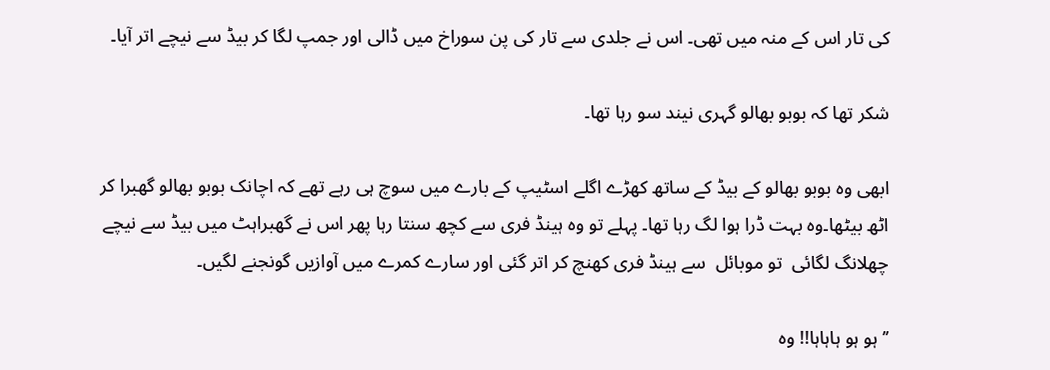کی تار اس کے منہ میں تھی۔ اس نے جلدی سے تار کی پن سوراخ میں ڈالی اور جمپ لگا کر بیڈ سے نیچے اتر آیا۔

شکر تھا کہ بوبو بھالو گہری نیند سو رہا تھا۔

ابھی وہ بوبو بھالو کے بیڈ کے ساتھ کھڑے اگلے اسٹیپ کے بارے میں سوچ ہی رہے تھے کہ اچانک بوبو بھالو گھبرا کر اٹھ بیٹھا۔وہ بہت ڈرا ہوا لگ رہا تھا۔ پہلے تو وہ ہینڈ فری سے کچھ سنتا رہا پھر اس نے گھبراہٹ میں بیڈ سے نیچے چھلانگ لگائی  تو موبائل  سے ہینڈ فری کھنچ کر اتر گئی اور سارے کمرے میں آوازیں گونجنے لگیں۔

’’ہو ہو ہاہاہا!! وہ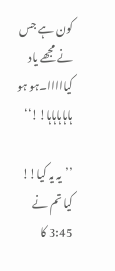کون ہے جس نے مجھے یاد کیااااا۔ہو ہو ہاہاہاہاہا!!‘‘

’’یہ یہ کیا!! کیا تم نے  3:45 کا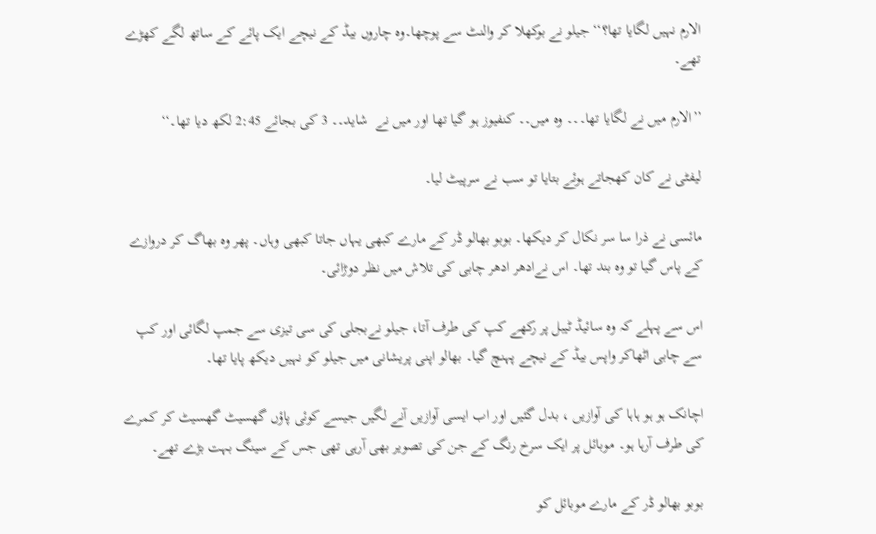الارم نہیں لگایا تھا؟‘‘ جیلو نے بوکھلا کر والنٹ سے پوچھا۔وہ چاروں بیڈ کے نیچے ایک پائے کے ساتھ لگے کھڑے تھے۔

’’الارم میں نے لگایا تھا۔۔۔ وہ میں۔۔ کنفیوز ہو گیا تھا اور میں نے  شاید۔۔ 3 کی بجائے 2:45 لکھ دیا تھا۔‘‘

لیفٹی نے کان کھجاتے ہوئے بتایا تو سب نے سرپیٹ لیا۔

مائسی نے ذرا سا سر نکال کر دیکھا۔ بوبو بھالو ڈر کے مارے کبھی یہاں جاتا کبھی وہاں۔ پھر وہ بھاگ کر دروازے کے پاس گیا تو وہ بند تھا۔ اس نےادھر ادھر چابی کی تلاش میں نظر دوڑائی۔

اس سے پہلے کہ وہ سائیڈ ٹیبل پر رکھے کپ کی طرف آتا، جیلو نےبجلی کی سی تیزی سے جمپ لگائی اور کپ سے چابی اٹھاکر واپس بیڈ کے نیچے پہنچ گیا۔ بھالو اپنی پریشانی میں جیلو کو نہیں دیکھ پایا تھا۔

اچانک ہو ہو ہاہا کی آوازیں ، بدل گئیں اور اب ایسی آوازیں آنے لگیں جیسے کوئی پاؤں گھسیٹ گھسیٹ کر کمرے کی طرف آرہا ہو۔ موبائل پر ایک سرخ رنگ کے جن کی تصویر بھی آرہی تھی جس کے سینگ بہت بڑے تھے۔

بوبو بھالو ڈر کے مارے موبائل کو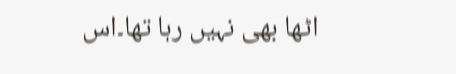اٹھا بھی نہیں رہا تھا۔اس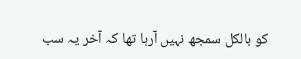کو بالکل سمجھ نہیں آرہا تھا کہ آخر یہ سب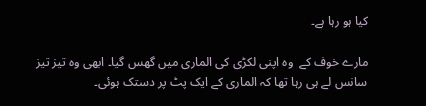کیا ہو رہا ہے۔

مارے خوف کے  وہ اپنی لکڑی کی الماری میں گھس گیا۔ ابھی وہ تیز تیز سانس لے ہی رہا تھا کہ الماری کے ایک پٹ پر دستک ہوئی۔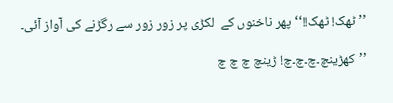’’ٹھک! ٹھک!!‘‘ پھر ناخنوں کے  لکڑی پر زور زور سے رگڑنے کی آواز آئی۔

’’کھڑینچ۔چ۔چ۔چ! ڑینچ چ چ چ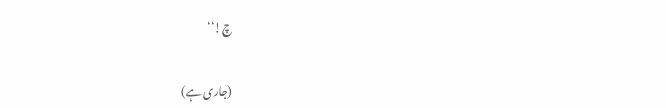چ!‘‘


(جاری ہے)